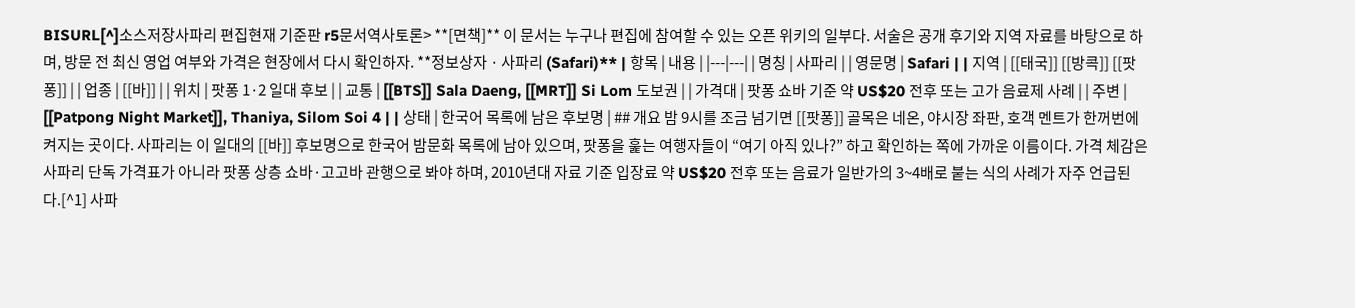BISURL[^]소스저장사파리 편집현재 기준판 r5문서역사토론> **[면책]** 이 문서는 누구나 편집에 참여할 수 있는 오픈 위키의 일부다. 서술은 공개 후기와 지역 자료를 바탕으로 하며, 방문 전 최신 영업 여부와 가격은 현장에서 다시 확인하자. **정보상자 · 사파리 (Safari)** | 항목 | 내용 | |---|---| | 명칭 | 사파리 | | 영문명 | Safari | | 지역 | [[태국]] [[방콕]] [[팟퐁]] | | 업종 | [[바]] | | 위치 | 팟퐁 1·2 일대 후보 | | 교통 | [[BTS]] Sala Daeng, [[MRT]] Si Lom 도보권 | | 가격대 | 팟퐁 쇼바 기준 약 US$20 전후 또는 고가 음료제 사례 | | 주변 | [[Patpong Night Market]], Thaniya, Silom Soi 4 | | 상태 | 한국어 목록에 남은 후보명 | ## 개요 밤 9시를 조금 넘기면 [[팟퐁]] 골목은 네온, 야시장 좌판, 호객 멘트가 한꺼번에 켜지는 곳이다. 사파리는 이 일대의 [[바]] 후보명으로 한국어 밤문화 목록에 남아 있으며, 팟퐁을 훑는 여행자들이 “여기 아직 있나?” 하고 확인하는 쪽에 가까운 이름이다. 가격 체감은 사파리 단독 가격표가 아니라 팟퐁 상층 쇼바·고고바 관행으로 봐야 하며, 2010년대 자료 기준 입장료 약 US$20 전후 또는 음료가 일반가의 3~4배로 붙는 식의 사례가 자주 언급된다.[^1] 사파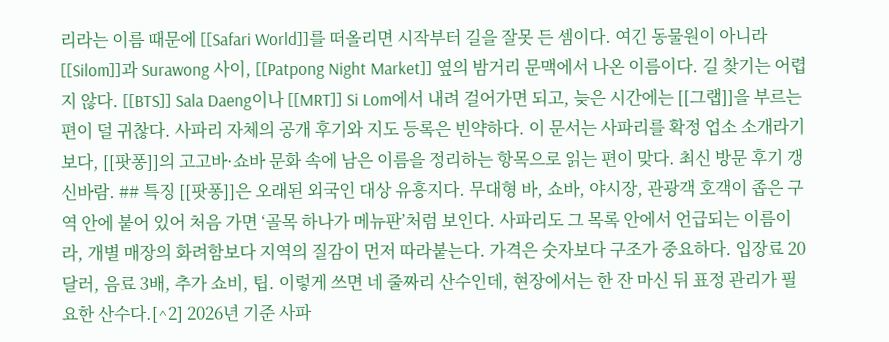리라는 이름 때문에 [[Safari World]]를 떠올리면 시작부터 길을 잘못 든 셈이다. 여긴 동물원이 아니라 [[Silom]]과 Surawong 사이, [[Patpong Night Market]] 옆의 밤거리 문맥에서 나온 이름이다. 길 찾기는 어렵지 않다. [[BTS]] Sala Daeng이나 [[MRT]] Si Lom에서 내려 걸어가면 되고, 늦은 시간에는 [[그랩]]을 부르는 편이 덜 귀찮다. 사파리 자체의 공개 후기와 지도 등록은 빈약하다. 이 문서는 사파리를 확정 업소 소개라기보다, [[팟퐁]]의 고고바·쇼바 문화 속에 남은 이름을 정리하는 항목으로 읽는 편이 맞다. 최신 방문 후기 갱신바람. ## 특징 [[팟퐁]]은 오래된 외국인 대상 유흥지다. 무대형 바, 쇼바, 야시장, 관광객 호객이 좁은 구역 안에 붙어 있어 처음 가면 ‘골목 하나가 메뉴판’처럼 보인다. 사파리도 그 목록 안에서 언급되는 이름이라, 개별 매장의 화려함보다 지역의 질감이 먼저 따라붙는다. 가격은 숫자보다 구조가 중요하다. 입장료 20달러, 음료 3배, 추가 쇼비, 팁. 이렇게 쓰면 네 줄짜리 산수인데, 현장에서는 한 잔 마신 뒤 표정 관리가 필요한 산수다.[^2] 2026년 기준 사파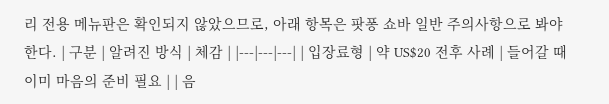리 전용 메뉴판은 확인되지 않았으므로, 아래 항목은 팟퐁 쇼바 일반 주의사항으로 봐야 한다. | 구분 | 알려진 방식 | 체감 | |---|---|---| | 입장료형 | 약 US$20 전후 사례 | 들어갈 때 이미 마음의 준비 필요 | | 음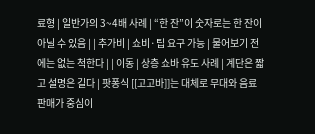료형 | 일반가의 3~4배 사례 | “한 잔”이 숫자로는 한 잔이 아닐 수 있음 | | 추가비 | 쇼비·팁 요구 가능 | 물어보기 전에는 없는 척한다 | | 이동 | 상층 쇼바 유도 사례 | 계단은 짧고 설명은 길다 | 팟퐁식 [[고고바]]는 대체로 무대와 음료 판매가 중심이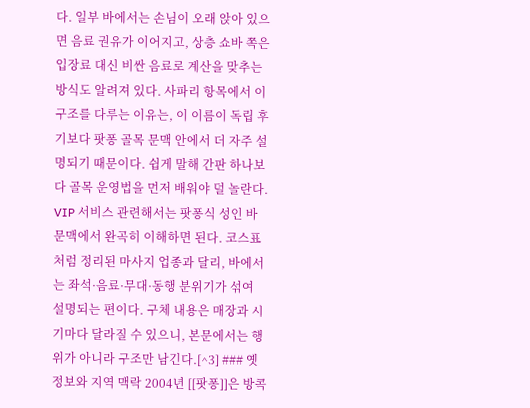다. 일부 바에서는 손님이 오래 앉아 있으면 음료 권유가 이어지고, 상층 쇼바 쪽은 입장료 대신 비싼 음료로 계산을 맞추는 방식도 알려져 있다. 사파리 항목에서 이 구조를 다루는 이유는, 이 이름이 독립 후기보다 팟퐁 골목 문맥 안에서 더 자주 설명되기 때문이다. 쉽게 말해 간판 하나보다 골목 운영법을 먼저 배워야 덜 놀란다. VIP 서비스 관련해서는 팟퐁식 성인 바 문맥에서 완곡히 이해하면 된다. 코스표처럼 정리된 마사지 업종과 달리, 바에서는 좌석·음료·무대·동행 분위기가 섞여 설명되는 편이다. 구체 내용은 매장과 시기마다 달라질 수 있으니, 본문에서는 행위가 아니라 구조만 남긴다.[^3] ### 옛 정보와 지역 맥락 2004년 [[팟퐁]]은 방콕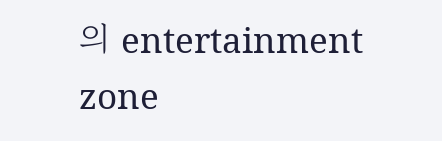의 entertainment zone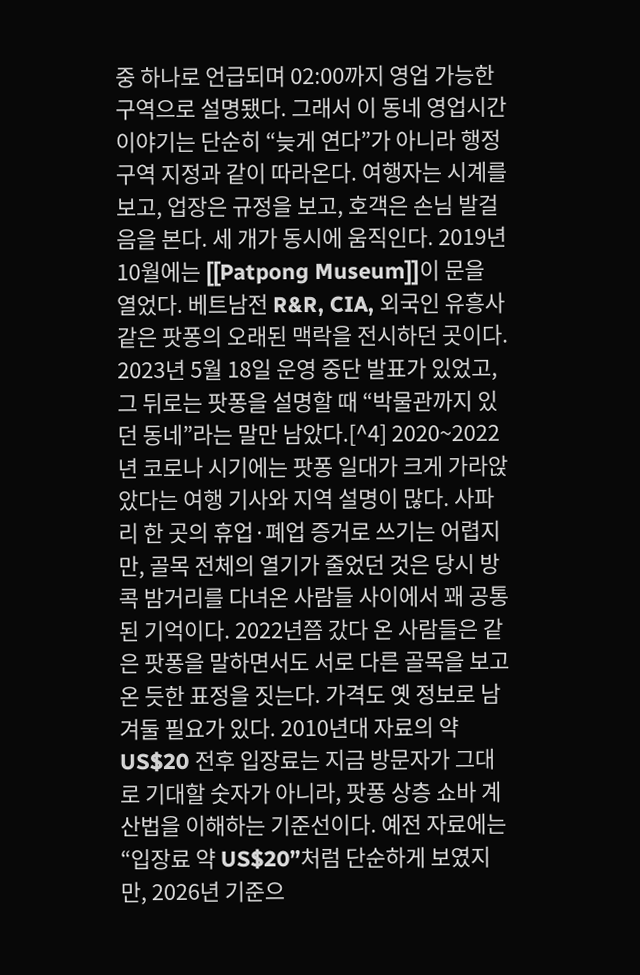중 하나로 언급되며 02:00까지 영업 가능한 구역으로 설명됐다. 그래서 이 동네 영업시간 이야기는 단순히 “늦게 연다”가 아니라 행정 구역 지정과 같이 따라온다. 여행자는 시계를 보고, 업장은 규정을 보고, 호객은 손님 발걸음을 본다. 세 개가 동시에 움직인다. 2019년 10월에는 [[Patpong Museum]]이 문을 열었다. 베트남전 R&R, CIA, 외국인 유흥사 같은 팟퐁의 오래된 맥락을 전시하던 곳이다. 2023년 5월 18일 운영 중단 발표가 있었고, 그 뒤로는 팟퐁을 설명할 때 “박물관까지 있던 동네”라는 말만 남았다.[^4] 2020~2022년 코로나 시기에는 팟퐁 일대가 크게 가라앉았다는 여행 기사와 지역 설명이 많다. 사파리 한 곳의 휴업·폐업 증거로 쓰기는 어렵지만, 골목 전체의 열기가 줄었던 것은 당시 방콕 밤거리를 다녀온 사람들 사이에서 꽤 공통된 기억이다. 2022년쯤 갔다 온 사람들은 같은 팟퐁을 말하면서도 서로 다른 골목을 보고 온 듯한 표정을 짓는다. 가격도 옛 정보로 남겨둘 필요가 있다. 2010년대 자료의 약 US$20 전후 입장료는 지금 방문자가 그대로 기대할 숫자가 아니라, 팟퐁 상층 쇼바 계산법을 이해하는 기준선이다. 예전 자료에는 “입장료 약 US$20”처럼 단순하게 보였지만, 2026년 기준으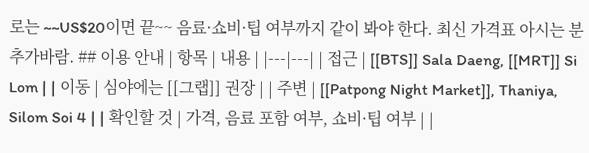로는 ~~US$20이면 끝~~ 음료·쇼비·팁 여부까지 같이 봐야 한다. 최신 가격표 아시는 분 추가바람. ## 이용 안내 | 항목 | 내용 | |---|---| | 접근 | [[BTS]] Sala Daeng, [[MRT]] Si Lom | | 이동 | 심야에는 [[그랩]] 권장 | | 주변 | [[Patpong Night Market]], Thaniya, Silom Soi 4 | | 확인할 것 | 가격, 음료 포함 여부, 쇼비·팁 여부 | |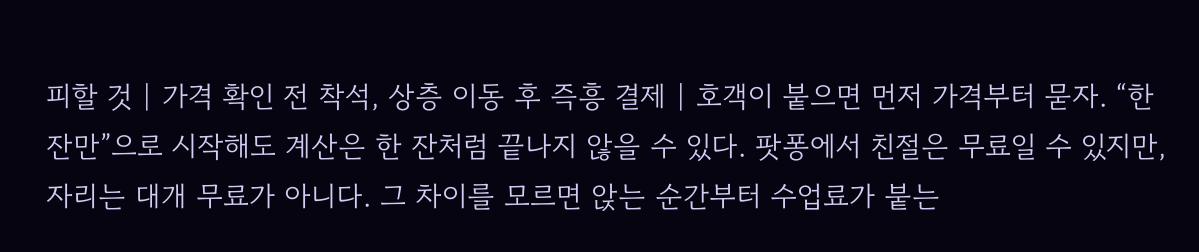피할 것 | 가격 확인 전 착석, 상층 이동 후 즉흥 결제 | 호객이 붙으면 먼저 가격부터 묻자. “한 잔만”으로 시작해도 계산은 한 잔처럼 끝나지 않을 수 있다. 팟퐁에서 친절은 무료일 수 있지만, 자리는 대개 무료가 아니다. 그 차이를 모르면 앉는 순간부터 수업료가 붙는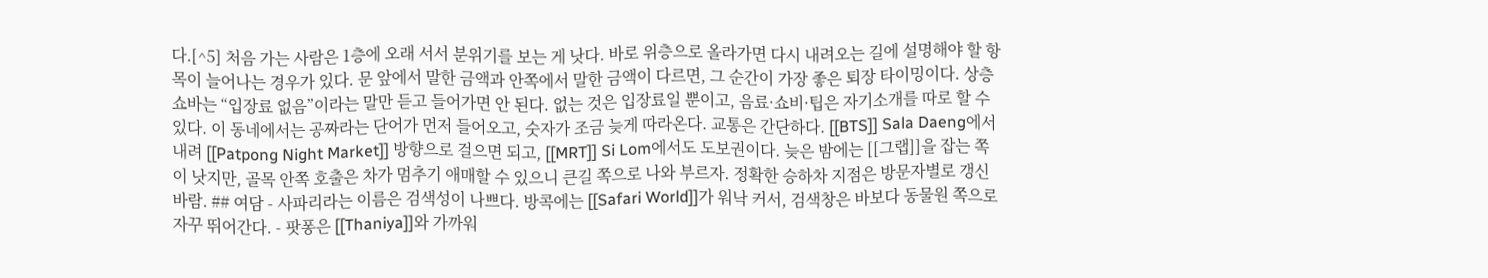다.[^5] 처음 가는 사람은 1층에 오래 서서 분위기를 보는 게 낫다. 바로 위층으로 올라가면 다시 내려오는 길에 설명해야 할 항목이 늘어나는 경우가 있다. 문 앞에서 말한 금액과 안쪽에서 말한 금액이 다르면, 그 순간이 가장 좋은 퇴장 타이밍이다. 상층 쇼바는 “입장료 없음”이라는 말만 듣고 들어가면 안 된다. 없는 것은 입장료일 뿐이고, 음료·쇼비·팁은 자기소개를 따로 할 수 있다. 이 동네에서는 공짜라는 단어가 먼저 들어오고, 숫자가 조금 늦게 따라온다. 교통은 간단하다. [[BTS]] Sala Daeng에서 내려 [[Patpong Night Market]] 방향으로 걸으면 되고, [[MRT]] Si Lom에서도 도보권이다. 늦은 밤에는 [[그랩]]을 잡는 쪽이 낫지만, 골목 안쪽 호출은 차가 멈추기 애매할 수 있으니 큰길 쪽으로 나와 부르자. 정확한 승하차 지점은 방문자별로 갱신바람. ## 여담 - 사파리라는 이름은 검색성이 나쁘다. 방콕에는 [[Safari World]]가 워낙 커서, 검색창은 바보다 동물원 쪽으로 자꾸 뛰어간다. - 팟퐁은 [[Thaniya]]와 가까워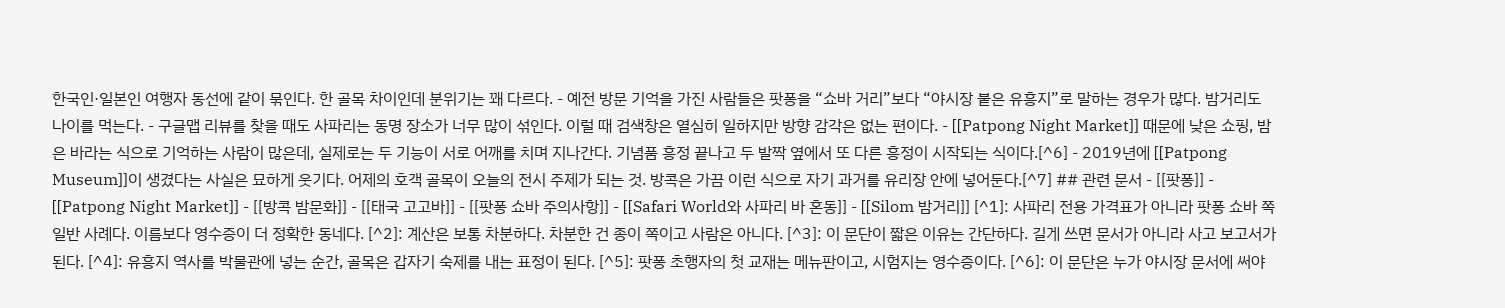한국인·일본인 여행자 동선에 같이 묶인다. 한 골목 차이인데 분위기는 꽤 다르다. - 예전 방문 기억을 가진 사람들은 팟퐁을 “쇼바 거리”보다 “야시장 붙은 유흥지”로 말하는 경우가 많다. 밤거리도 나이를 먹는다. - 구글맵 리뷰를 찾을 때도 사파리는 동명 장소가 너무 많이 섞인다. 이럴 때 검색창은 열심히 일하지만 방향 감각은 없는 편이다. - [[Patpong Night Market]] 때문에 낮은 쇼핑, 밤은 바라는 식으로 기억하는 사람이 많은데, 실제로는 두 기능이 서로 어깨를 치며 지나간다. 기념품 흥정 끝나고 두 발짝 옆에서 또 다른 흥정이 시작되는 식이다.[^6] - 2019년에 [[Patpong Museum]]이 생겼다는 사실은 묘하게 웃기다. 어제의 호객 골목이 오늘의 전시 주제가 되는 것. 방콕은 가끔 이런 식으로 자기 과거를 유리장 안에 넣어둔다.[^7] ## 관련 문서 - [[팟퐁]] - [[Patpong Night Market]] - [[방콕 밤문화]] - [[태국 고고바]] - [[팟퐁 쇼바 주의사항]] - [[Safari World와 사파리 바 혼동]] - [[Silom 밤거리]] [^1]: 사파리 전용 가격표가 아니라 팟퐁 쇼바 쪽 일반 사례다. 이름보다 영수증이 더 정확한 동네다. [^2]: 계산은 보통 차분하다. 차분한 건 종이 쪽이고 사람은 아니다. [^3]: 이 문단이 짧은 이유는 간단하다. 길게 쓰면 문서가 아니라 사고 보고서가 된다. [^4]: 유흥지 역사를 박물관에 넣는 순간, 골목은 갑자기 숙제를 내는 표정이 된다. [^5]: 팟퐁 초행자의 첫 교재는 메뉴판이고, 시험지는 영수증이다. [^6]: 이 문단은 누가 야시장 문서에 써야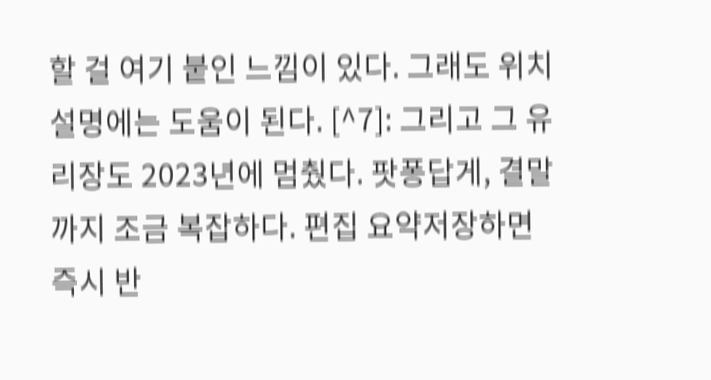할 걸 여기 붙인 느낌이 있다. 그래도 위치 설명에는 도움이 된다. [^7]: 그리고 그 유리장도 2023년에 멈췄다. 팟퐁답게, 결말까지 조금 복잡하다. 편집 요약저장하면 즉시 반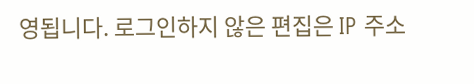영됩니다. 로그인하지 않은 편집은 IP 주소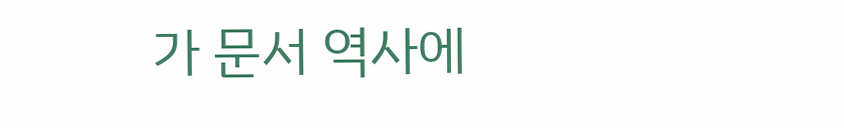가 문서 역사에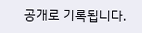공개로 기록됩니다.